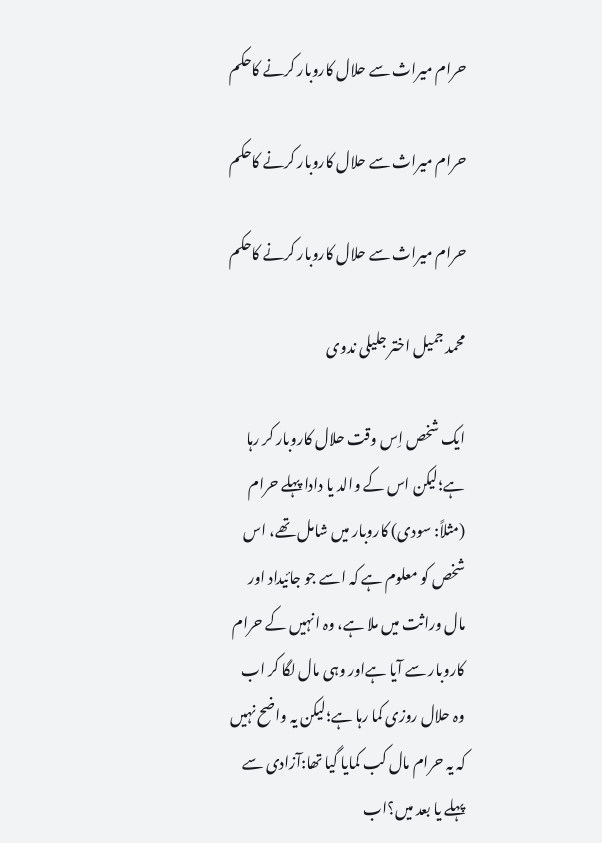حرام میراث سے حلال کاروبار کرنے کاحکم

حرام میراث سے حلال کاروبار کرنے کاحکم

حرام میراث سے حلال کاروبار کرنے کاحکم

محمد جمیل اختر جلیلی ندوی

ایک شخص اِس وقت حلال کاروبار کر رہا ہے؛لیکن اس کے والد یا دادا پہلے حرام (مثلاً: سودی) کاروبار میں شامل تھے، اس شخص کو معلوم ہے کہ اسے جو جائیداد اور مال وراثت میں ملا ہے، وہ انہیں کے حرام کاروبار سے آیا ہےاور وہی مال لگا کر اب وہ حلال روزی کما رہا ہے؛لیکن یہ واضح نہیں کہ یہ حرام مال کب کمایا گیا تھا:آزادی سے پہلے یا بعد میں؟اب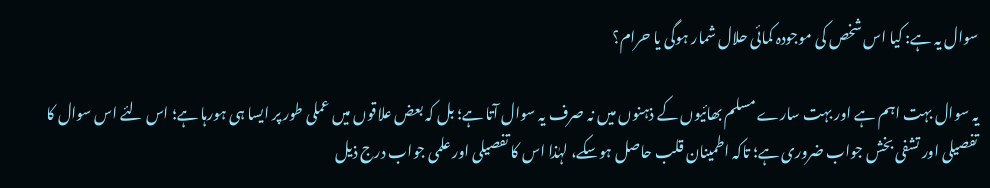سوال یہ ہے: کیا اس شخص کی موجودہ کمائی حلال شمار ہوگی یا حرام؟

یہ سوال بہت اہم ہے اور بہت سارے مسلم بھائیوں کے ذہنوں میں نہ صرف یہ سوال آتا ہے؛ بل کہ بعض علاقوں میں عملی طور پر ایسا ہی ہورہا ہے؛ اس لئے اس سوال کا تفصیلی اور تشفی بخش جواب ضروری ہے؛ تاکہ اطمینان قلب حاصل ہوسکے، لہٰذا اس کا تفصیلی اور علمی جواب درج ذیل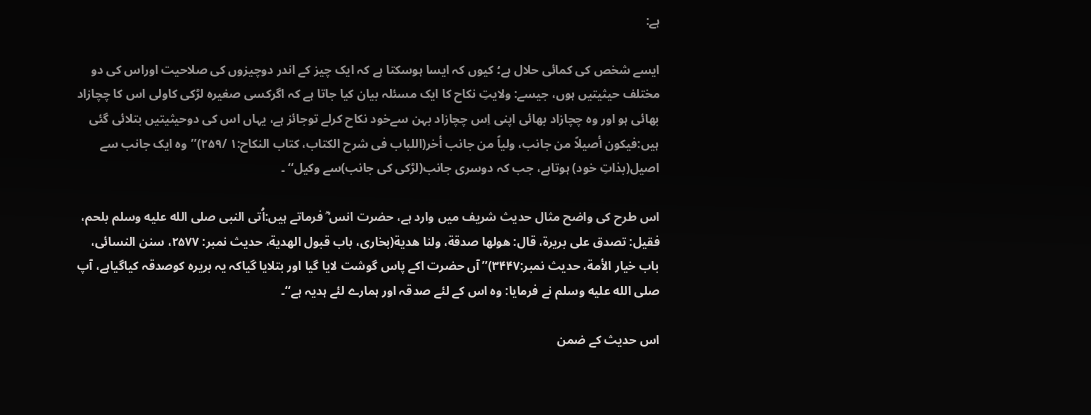ہے:

ایسے شخص کی کمائی حلال ہے؛ کیوں کہ ایسا ہوسکتا ہے کہ ایک چیز کے اندر دوچیزوں کی صلاحیت اوراس کی دو مختلف حیثیتیں ہوں، جیسے: ولایتِ نکاح کا ایک مسئلہ بیان کیا جاتا ہے کہ اگرکسی صغیرہ لڑکی کاولی اس کا چچازاد بھائی ہو اور وہ چچازاد بھائی اپنی اِس چچازاد بہن سےخود نکاح کرلے توجائز ہے، یہاں اس کی دوحیثیتیں بتلائی گئی ہیں:فیکون أصیلاً من جانب، ولیاً من جانب أخر(اللباب فی شرح الکتاب، کتاب النکاح:۱ /۲۵۹)’’وہ ایک جانب سے اصیل(بذاتِ خود) ہوتاہے، جب کہ دوسری جانب(لڑکی کی جانب)سے وکیل‘‘ ۔

اس طرح کی واضح مثال حدیث شریف میں وارد ہے، حضرت انس ؓ فرماتے ہیں:اُتی النبی صلى الله عليه وسلم بلحم، فقیل: تصدق علی بریرۃ، قال: ھولھا صدقة، ولنا هدیة(بخاری، باب قبول الهدیة، حدیث نمبر: ۲۵۷۷، سنن النسائی، باب خیار الأمة، حدیث نمبر:۳۴۴۷)’’آں حضرت اکے پاس گوشت لایا گیا اور بتلایا گیاکہ یہ بریرہ کوصدقہ کیاگیاہے، آپ صلى الله عليه وسلم نے فرمایا: وہ اس کے لئے صدقہ اور ہمارے لئے ہدیہ ہے‘‘۔

اس حدیث کے ضمن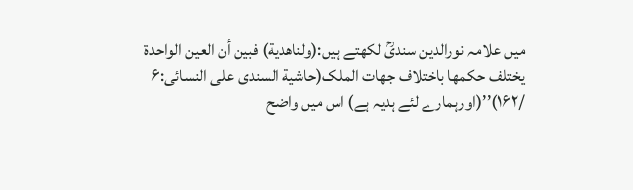میں علامہ نورالدین سندیؒ لکھتے ہیں:(ولناھدیة) فبین أن العین الواحدۃ یختلف حکمها باختلاف جهات الملک(حاشیة السندی علی النسائی:۶ /۱۶۲)’’(اورہمارے لئے ہدیہ ہے) اس میں واضح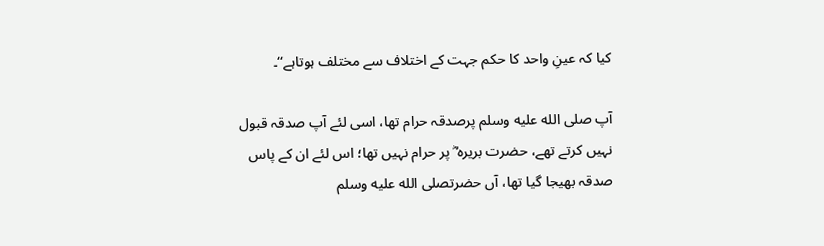کیا کہ عینِ واحد کا حکم جہت کے اختلاف سے مختلف ہوتاہے‘‘۔

آپ صلى الله عليه وسلم پرصدقہ حرام تھا، اسی لئے آپ صدقہ قبول نہیں کرتے تھے، حضرت بریرہ ؓ پر حرام نہیں تھا؛ اس لئے ان کے پاس صدقہ بھیجا گیا تھا، آں حضرتصلى الله عليه وسلم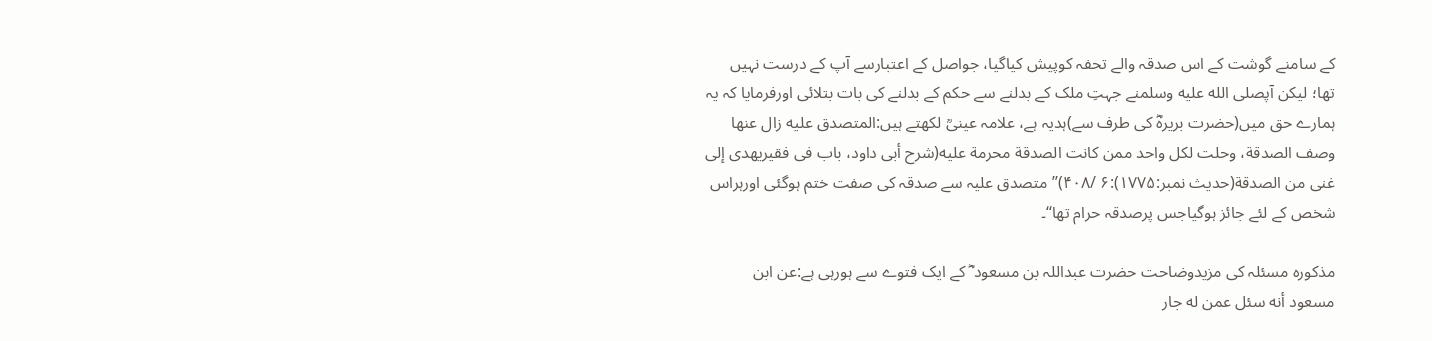کے سامنے گوشت کے اس صدقہ والے تحفہ کوپیش کیاگیا، جواصل کے اعتبارسے آپ کے درست نہیں تھا؛ لیکن آپصلى الله عليه وسلمنے جہتِ ملک کے بدلنے سے حکم کے بدلنے کی بات بتلائی اورفرمایا کہ یہ ہمارے حق میں(حضرت بریرہؓ کی طرف سے)ہدیہ ہے، علامہ عینیؒ لکھتے ہیں:المتصدق علیه زال عنها وصف الصدقة، وحلت لکل واحد ممن کانت الصدقة محرمة علیه(شرح أبی داود، باب فی فقیریهدی إلی غنی من الصدقة(حدیث نمبر:۱۷۷۵):۶ /۴۰۸)’’متصدق علیہ سے صدقہ کی صفت ختم ہوگئی اورہراس شخص کے لئے جائز ہوگیاجس پرصدقہ حرام تھا‘‘۔

مذکورہ مسئلہ کی مزیدوضاحت حضرت عبداللہ بن مسعود ؓ کے ایک فتوے سے ہورہی ہے:عن ابن مسعود أنه سئل عمن له جار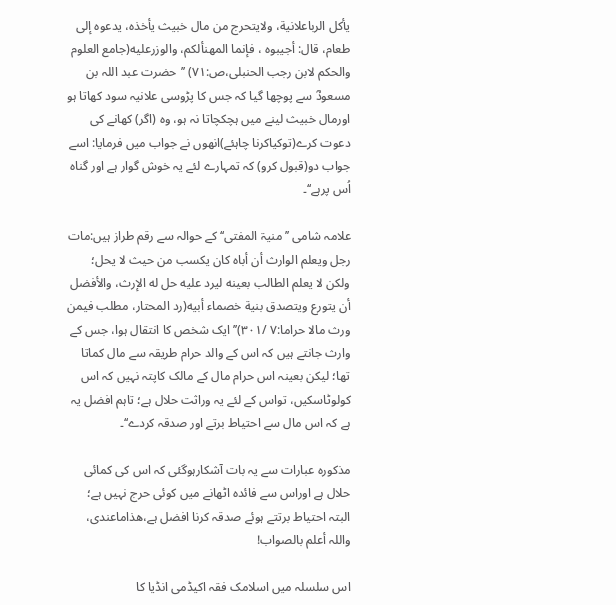یأکل الرباعلانیة، ولایتحرج من مال خبیث یأخذہ، یدعوہ إلی طعام، قال: أجیبوہ ، فإنما المهنألکم، والوزرعلیه(جامع العلوم والحکم لابن رجب الحنبلی،ص:۷۱) ’’حضرت عبد اللہ بن مسعودؓ سے پوچھا گیا کہ جس کا پڑوسی علانیہ سود کھاتا ہو اورمال خبیث لینے میں ہچکچاتا نہ ہو، وہ (اگر) کھانے کی دعوت کرے(توکیاکرنا چاہئے)انھوں نے جواب میں فرمایا: اسے جواب دو(قبول کرو) کہ تمہارے لئے یہ خوش گوار ہے اور گناہ اُس پرہے‘‘۔

علامہ شامی ’’منیۃ المفتی‘‘ کے حوالہ سے رقم طراز ہیں:مات رجل ويعلم الوارث أن أباه كان يكسب من حيث لا يحل؛ ولكن لا يعلم الطالب بعينه ليرد عليه حل له الإرث، والأفضل أن يتورع ويتصدق بنية خصماء أبيه(رد المحتار، مطلب فيمن ورث مالا حراما:۷ /۳۰۱)’’ایک شخص کا انتقال ہوا، جس کے وارث جانتے ہیں کہ اس کے والد حرام طریقہ سے مال کماتا تھا؛ لیکن بعینہ اس حرام مال کے مالک کاپتہ نہیں کہ اس کولوٹاسکیں، تواس کے لئے یہ وراثت حلال ہے؛ تاہم افضل یہ ہے کہ اس مال سے احتیاط برتے اور صدقہ کردے‘‘۔

مذکورہ عبارات سے یہ بات آشکارہوگئی کہ اس کی کمائی حلال ہے اوراس سے فائدہ اٹھانے میں کوئی حرج نہیں ہے؛ البتہ احتیاط برتتے ہوئے صدقہ کرنا افضل ہے،ھذاماعندی، واللہ أعلم بالصواب!

اس سلسلہ میں اسلامک فقہ اکیڈمی انڈیا کا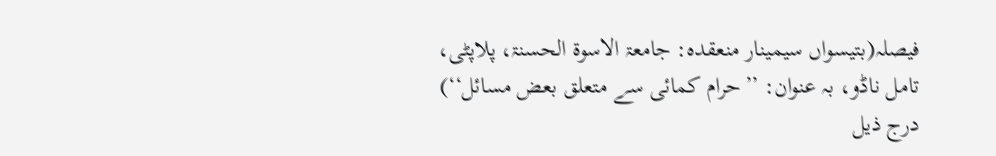فیصلہ(بتیسواں سیمینار منعقدہ: جامعۃ الاسوۃ الحسنۃ، پلاپٹی، تامل ناڈو، بہ عنوان: ’’حرام کمائی سے متعلق بعض مسائل‘‘) درج ذیل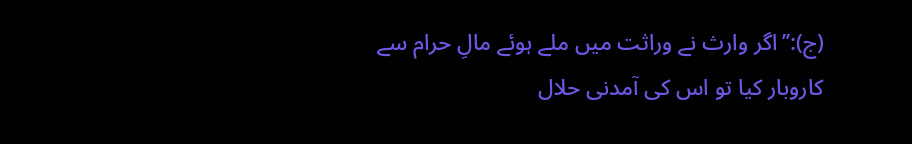(ج):’’اگر وارث نے وراثت میں ملے ہوئے مالِ حرام سے کاروبار کیا تو اس کی آمدنی حلال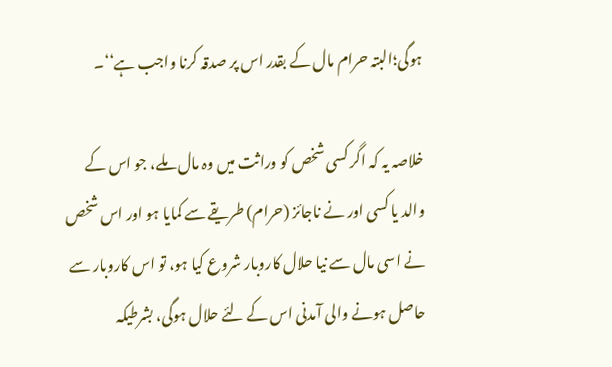ہوگی؛البتہ حرام مال کے بقدر اس پر صدقہ کرنا واجب ہے‘‘۔

خلاصہ یہ کہ اگر کسی شخص کو وراثت میں وہ مال ملے، جو اس کے والد یا کسی اور نے ناجائز (حرام) طریقے سے کمایا ہو اور اس شخص نے اسی مال سے نیا حلال کاروبار شروع کیا ہو، تو اس کاروبار سے حاصل ہونے والی آمدنی اس کے لئے حلال ہوگی، بشرطیکہ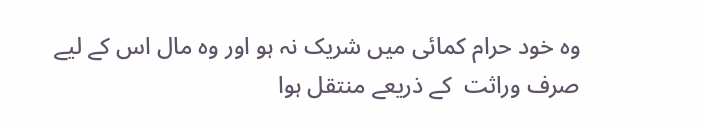وہ خود حرام کمائی میں شریک نہ ہو اور وہ مال اس کے لیے صرف وراثت  کے ذریعے منتقل ہوا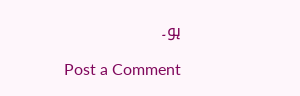ہو۔

Post a Comment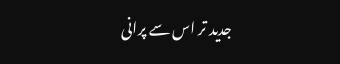جدید تر اس سے پرانی